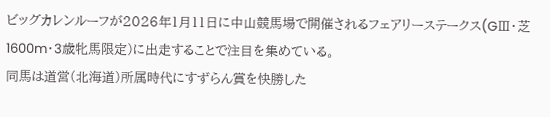ビッグカレンルーフが2026年1月11日に中山競馬場で開催されるフェアリーステークス(GⅢ・芝1600m・3歳牝馬限定)に出走することで注目を集めている。
同馬は道営(北海道)所属時代にすずらん賞を快勝した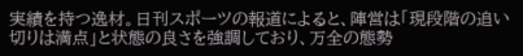実績を持つ逸材。日刊スポーツの報道によると、陣営は「現段階の追い切りは満点」と状態の良さを強調しており、万全の態勢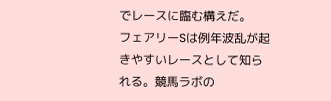でレースに臨む構えだ。
フェアリーSは例年波乱が起きやすいレースとして知られる。競馬ラボの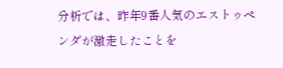分析では、昨年9番人気のエストゥペンダが激走したことを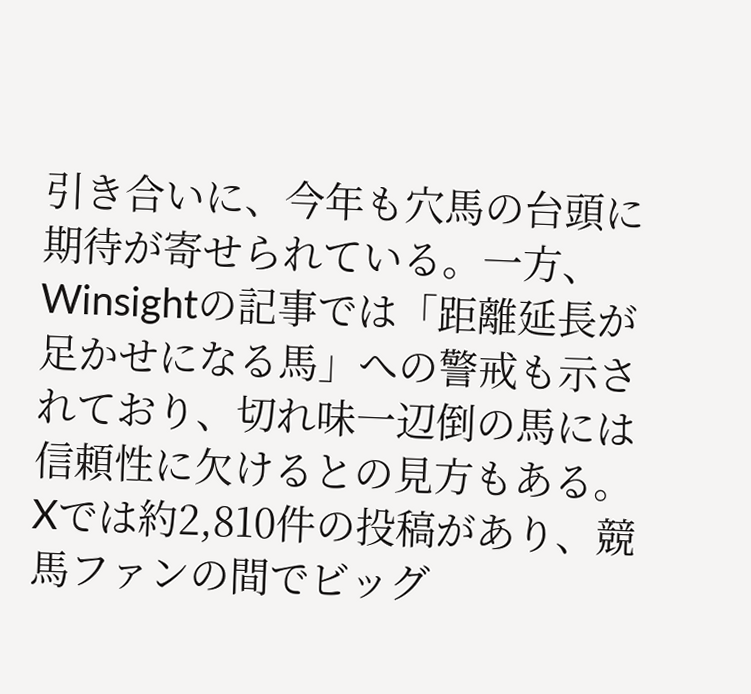引き合いに、今年も穴馬の台頭に期待が寄せられている。一方、Winsightの記事では「距離延長が足かせになる馬」への警戒も示されており、切れ味一辺倒の馬には信頼性に欠けるとの見方もある。
Xでは約2,810件の投稿があり、競馬ファンの間でビッグ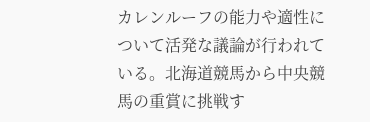カレンルーフの能力や適性について活発な議論が行われている。北海道競馬から中央競馬の重賞に挑戦す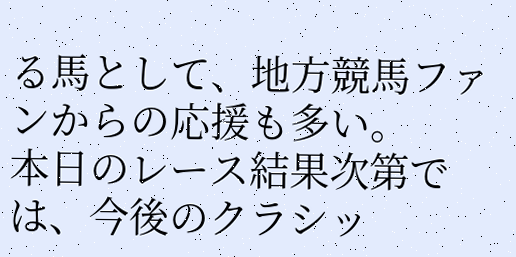る馬として、地方競馬ファンからの応援も多い。
本日のレース結果次第では、今後のクラシッ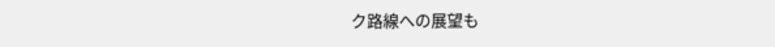ク路線への展望も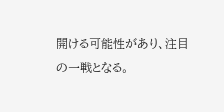開ける可能性があり、注目の一戦となる。